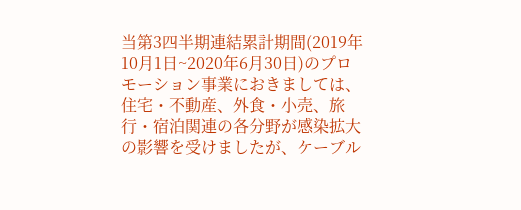当第3四半期連結累計期間(2019年10月1日~2020年6月30日)のプロモーション事業におきましては、住宅・不動産、外食・小売、旅行・宿泊関連の各分野が感染拡大の影響を受けましたが、ケーブル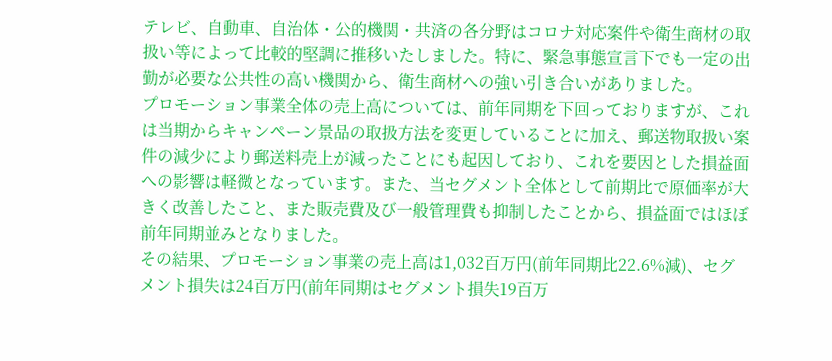テレビ、自動車、自治体・公的機関・共済の各分野はコロナ対応案件や衛生商材の取扱い等によって比較的堅調に推移いたしました。特に、緊急事態宣言下でも一定の出勤が必要な公共性の高い機関から、衛生商材への強い引き合いがありました。
プロモーション事業全体の売上高については、前年同期を下回っておりますが、これは当期からキャンペーン景品の取扱方法を変更していることに加え、郵送物取扱い案件の減少により郵送料売上が減ったことにも起因しており、これを要因とした損益面への影響は軽微となっています。また、当セグメント全体として前期比で原価率が大きく改善したこと、また販売費及び一般管理費も抑制したことから、損益面ではほぼ前年同期並みとなりました。
その結果、プロモーション事業の売上高は1,032百万円(前年同期比22.6%減)、セグメント損失は24百万円(前年同期はセグメント損失19百万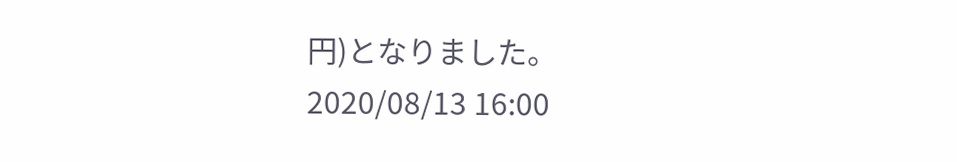円)となりました。
2020/08/13 16:00